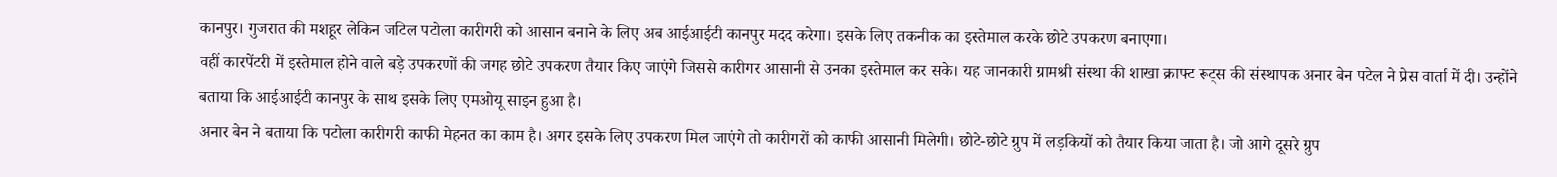कानपुर। गुजरात की मशहूर लेकिन जटिल पटोला कारीगरी को आसान बनाने के लिए अब आईआईटी कानपुर मदद करेगा। इसके लिए तकनीक का इस्तेमाल करके छोटे उपकरण बनाएगा।
वहीं कारपेंटरी में इस्तेमाल होने वाले बड़े उपकरणों की जगह छोटे उपकरण तैयार किए जाएंगे जिससे कारीगर आसानी से उनका इस्तेमाल कर सके। यह जानकारी ग्रामश्री संस्था की शाखा क्राफ्ट रूट्स की संस्थापक अनार बेन पटेल ने प्रेस वार्ता में दी। उन्होंने बताया कि आईआईटी कानपुर के साथ इसके लिए एमओयू साइन हुआ है।
अनार बेन ने बताया कि पटोला कारीगरी काफी मेहनत का काम है। अगर इसके लिए उपकरण मिल जाएंगे तो कारीगरों को काफी आसानी मिलेगी। छोटे-छोटे ग्रुप में लड़कियों को तैयार किया जाता है। जो आगे दूसरे ग्रुप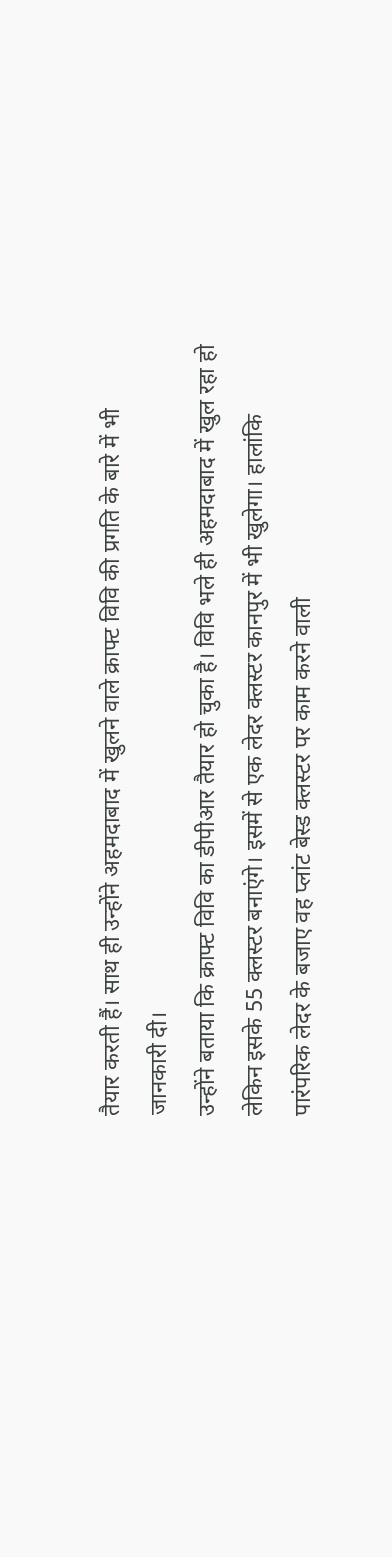तैयार करती हैं। साथ ही उन्होंने अहमदाबाद में खुलने वाले क्राफ्ट विवि की प्रगति के बारे में भी जानकारी दी।
उन्होंने बताया कि क्राफ्ट विवि का डीपीआर तैयार हो चुका है। विवि भले ही अहमदाबाद में खुल रहा हो लेकिन इसके 55 क्लस्टर बनाएंगे। इसमें से एक लेदर क्लस्टर कानपुर में भी खुलेगा। हालांकि पारंपरिक लेदर के बजाए वह प्लांट बेस्ड क्लस्टर पर काम करने वाली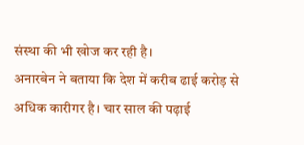संस्था की भी खोज कर रही है।
अनारबेन ने बताया कि देश में करीब ढाई करोड़ से अधिक कारीगर है। चार साल की पढ़ाई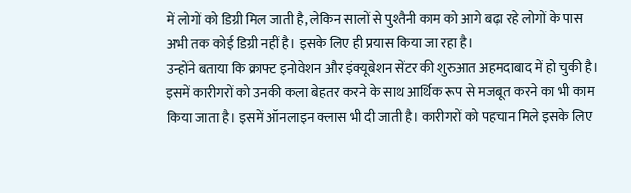में लोगों को डिग्री मिल जाती है, लेकिन सालों से पुश्तैनी काम को आगे बढ़ा रहे लोगों के पास अभी तक कोई डिग्री नहीं है। इसके लिए ही प्रयास किया जा रहा है।
उन्होंने बताया कि क्राफ्ट इनोवेशन और इंक्यूबेशन सेंटर की शुरुआत अहमदाबाद में हो चुकी है। इसमें कारीगरों को उनकी कला बेहतर करने के साथ आर्थिक रूप से मजबूत करने का भी काम किया जाता है। इसमें ऑनलाइन क्लास भी दी जाती है। कारीगरों को पहचान मिले इसके लिए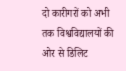दो कारीगरों को अभी तक विश्वविद्यालयों की ओर से डिलिट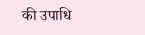की उपाधि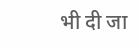भी दी जा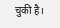चुकी है।